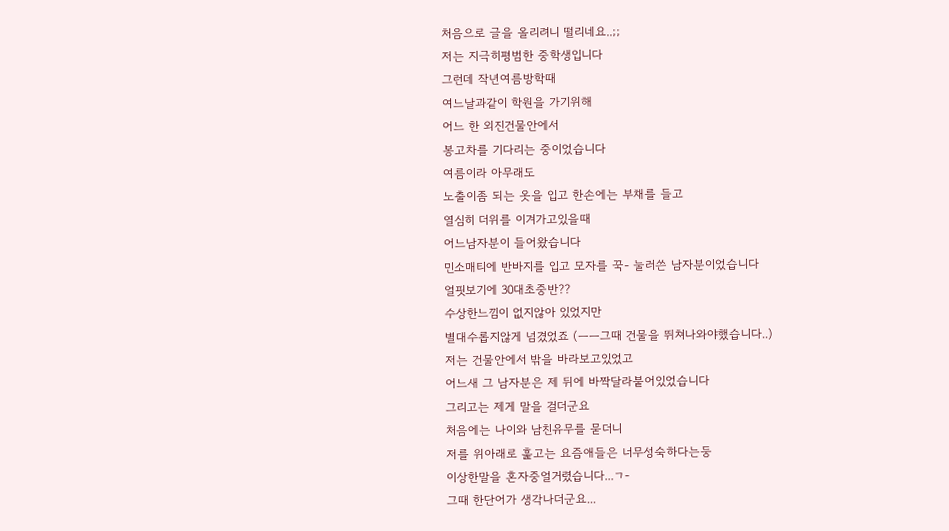처음으로 글을 올리려니 떨리네요..;;
저는 지극히평범한 중학생입니다
그런데 작년여름방학때
여느날과같이 학원을 가기위해
어느 한 외진건물안에서
봉고차를 기다리는 중이었습니다
여름이라 아무래도
노출이좀 되는 옷을 입고 한손에는 부채를 들고
열심히 더위를 이겨가고있을때
어느남자분이 들어왔습니다
민소매티에 반바지를 입고 모자를 꾹- 눌러쓴 남자분이었습니다
얼핏보기에 30대초중반??
수상한느낌이 없지않아 있었지만
별대수롭지않게 넘겼었죠 (ㅡㅡ그때 건물을 뛰쳐나와야했습니다..)
저는 건물안에서 밖을 바라보고있었고
어느새 그 남자분은 제 뒤에 바짝달라붙어있었습니다
그리고는 제게 말을 걸더군요
처음에는 나이와 남친유무를 묻더니
저를 위아래로 훑고는 요즘애들은 너무성숙하다는둥
이상한말을 혼자중얼거렸습니다...ㄱ-
그때 한단어가 생각나더군요...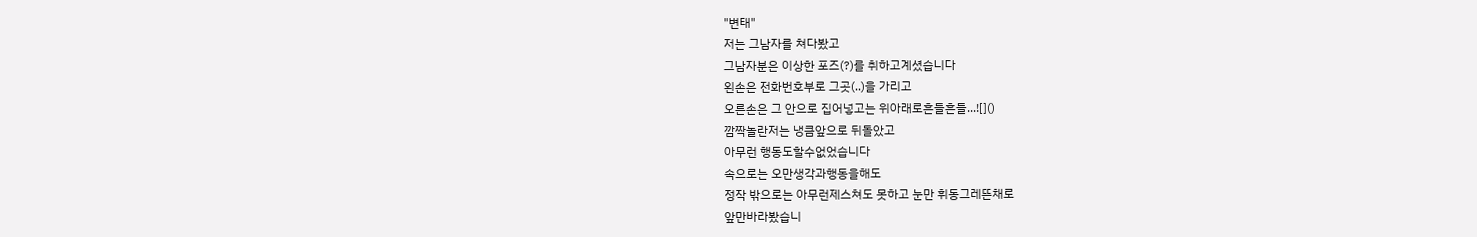"변태"
저는 그남자를 쳐다봤고
그남자분은 이상한 포즈(?)를 취하고계셨습니다
왼손은 전화번호부로 그곳(..)을 가리고
오른손은 그 안으로 집어넣고는 위아래로흔들흔들...![]()
깜짝놀란저는 냉큼앞으로 뒤돌았고
아무런 행동도할수없었습니다
속으로는 오만생각과행동을해도
정작 밖으로는 아무런제스쳐도 못하고 눈만 휘동그레뜬채로
앞만바라봤습니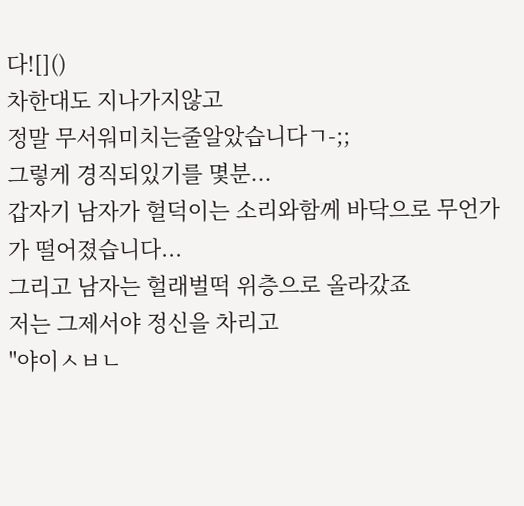다![]()
차한대도 지나가지않고
정말 무서워미치는줄알았습니다ㄱ-;;
그렇게 경직되있기를 몇분...
갑자기 남자가 헐덕이는 소리와함께 바닥으로 무언가가 떨어졌습니다...
그리고 남자는 헐래벌떡 위층으로 올라갔죠
저는 그제서야 정신을 차리고
"야이ㅅㅂㄴ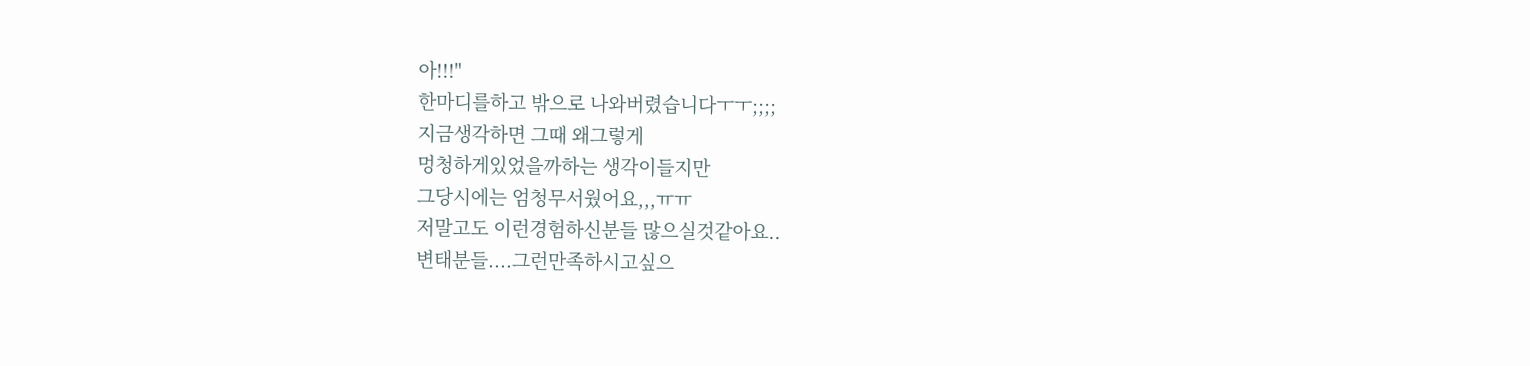아!!!"
한마디를하고 밖으로 나와버렸습니다ㅜㅜ;;;;
지금생각하면 그때 왜그렇게
멍청하게있었을까하는 생각이들지만
그당시에는 엄청무서웠어요,,,ㅠㅠ
저말고도 이런경험하신분들 많으실것같아요..
변태분들....그런만족하시고싶으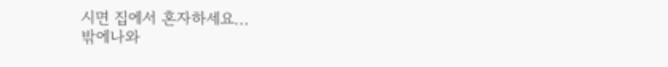시면 집에서 혼자하세요...
밖에나와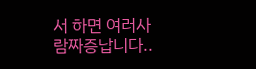서 하면 여러사람짜증납니다..